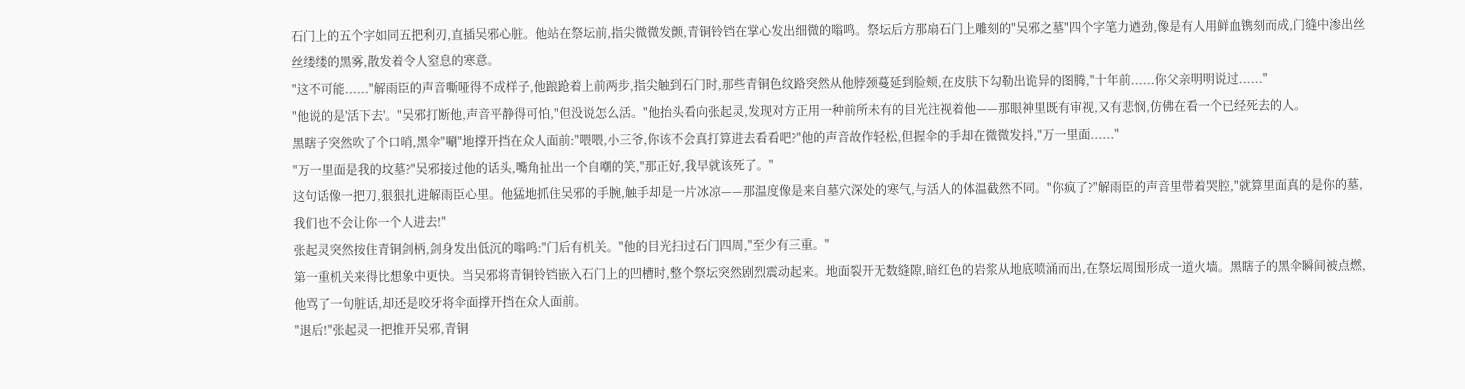石门上的五个字如同五把利刃,直插吴邪心脏。他站在祭坛前,指尖微微发颤,青铜铃铛在掌心发出细微的嗡鸣。祭坛后方那扇石门上雕刻的"吴邪之墓"四个字笔力遒劲,像是有人用鲜血镌刻而成,门缝中渗出丝丝缕缕的黑雾,散发着令人窒息的寒意。
"这不可能......"解雨臣的声音嘶哑得不成样子,他踉跄着上前两步,指尖触到石门时,那些青铜色纹路突然从他脖颈蔓延到脸颊,在皮肤下勾勒出诡异的图腾,"十年前......你父亲明明说过......"
"他说的是'活下去'。"吴邪打断他,声音平静得可怕,"但没说怎么活。"他抬头看向张起灵,发现对方正用一种前所未有的目光注视着他——那眼神里既有审视,又有悲悯,仿佛在看一个已经死去的人。
黑瞎子突然吹了个口哨,黑伞"唰"地撑开挡在众人面前:"喂喂,小三爷,你该不会真打算进去看看吧?"他的声音故作轻松,但握伞的手却在微微发抖,"万一里面......"
"万一里面是我的坟墓?"吴邪接过他的话头,嘴角扯出一个自嘲的笑,"那正好,我早就该死了。"
这句话像一把刀,狠狠扎进解雨臣心里。他猛地抓住吴邪的手腕,触手却是一片冰凉——那温度像是来自墓穴深处的寒气,与活人的体温截然不同。"你疯了?"解雨臣的声音里带着哭腔,"就算里面真的是你的墓,我们也不会让你一个人进去!"
张起灵突然按住青铜剑柄,剑身发出低沉的嗡鸣:"门后有机关。"他的目光扫过石门四周,"至少有三重。"
第一重机关来得比想象中更快。当吴邪将青铜铃铛嵌入石门上的凹槽时,整个祭坛突然剧烈震动起来。地面裂开无数缝隙,暗红色的岩浆从地底喷涌而出,在祭坛周围形成一道火墙。黑瞎子的黑伞瞬间被点燃,他骂了一句脏话,却还是咬牙将伞面撑开挡在众人面前。
"退后!"张起灵一把推开吴邪,青铜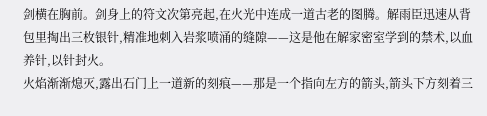剑横在胸前。剑身上的符文次第亮起,在火光中连成一道古老的图腾。解雨臣迅速从背包里掏出三枚银针,精准地刺入岩浆喷涌的缝隙——这是他在解家密室学到的禁术,以血养针,以针封火。
火焰渐渐熄灭,露出石门上一道新的刻痕——那是一个指向左方的箭头,箭头下方刻着三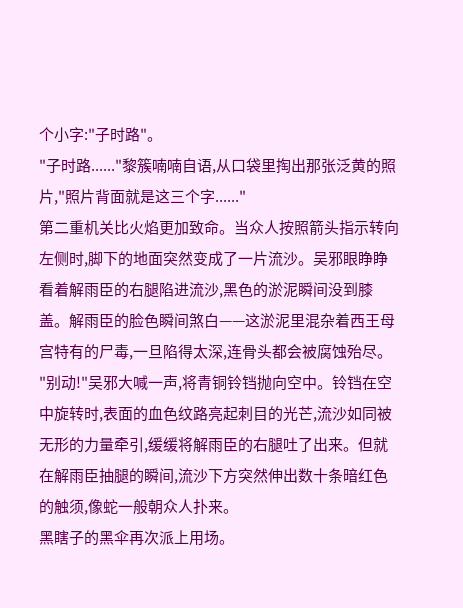个小字:"子时路"。
"子时路......"黎簇喃喃自语,从口袋里掏出那张泛黄的照片,"照片背面就是这三个字......"
第二重机关比火焰更加致命。当众人按照箭头指示转向左侧时,脚下的地面突然变成了一片流沙。吴邪眼睁睁看着解雨臣的右腿陷进流沙,黑色的淤泥瞬间没到膝盖。解雨臣的脸色瞬间煞白——这淤泥里混杂着西王母宫特有的尸毒,一旦陷得太深,连骨头都会被腐蚀殆尽。
"别动!"吴邪大喊一声,将青铜铃铛抛向空中。铃铛在空中旋转时,表面的血色纹路亮起刺目的光芒,流沙如同被无形的力量牵引,缓缓将解雨臣的右腿吐了出来。但就在解雨臣抽腿的瞬间,流沙下方突然伸出数十条暗红色的触须,像蛇一般朝众人扑来。
黑瞎子的黑伞再次派上用场。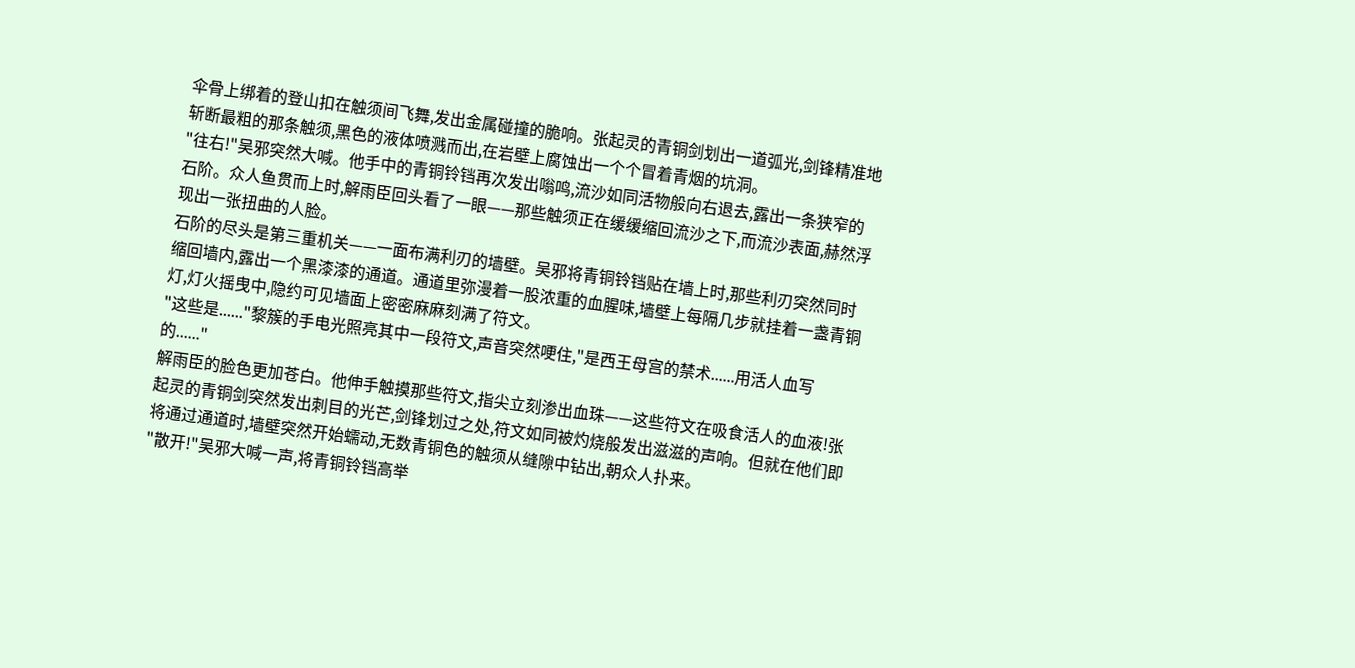伞骨上绑着的登山扣在触须间飞舞,发出金属碰撞的脆响。张起灵的青铜剑划出一道弧光,剑锋精准地斩断最粗的那条触须,黑色的液体喷溅而出,在岩壁上腐蚀出一个个冒着青烟的坑洞。
"往右!"吴邪突然大喊。他手中的青铜铃铛再次发出嗡鸣,流沙如同活物般向右退去,露出一条狭窄的石阶。众人鱼贯而上时,解雨臣回头看了一眼——那些触须正在缓缓缩回流沙之下,而流沙表面,赫然浮现出一张扭曲的人脸。
石阶的尽头是第三重机关——一面布满利刃的墙壁。吴邪将青铜铃铛贴在墙上时,那些利刃突然同时缩回墙内,露出一个黑漆漆的通道。通道里弥漫着一股浓重的血腥味,墙壁上每隔几步就挂着一盏青铜灯,灯火摇曳中,隐约可见墙面上密密麻麻刻满了符文。
"这些是......"黎簇的手电光照亮其中一段符文,声音突然哽住,"是西王母宫的禁术......用活人血写的......"
解雨臣的脸色更加苍白。他伸手触摸那些符文,指尖立刻渗出血珠——这些符文在吸食活人的血液!张起灵的青铜剑突然发出刺目的光芒,剑锋划过之处,符文如同被灼烧般发出滋滋的声响。但就在他们即将通过通道时,墙壁突然开始蠕动,无数青铜色的触须从缝隙中钻出,朝众人扑来。
"散开!"吴邪大喊一声,将青铜铃铛高举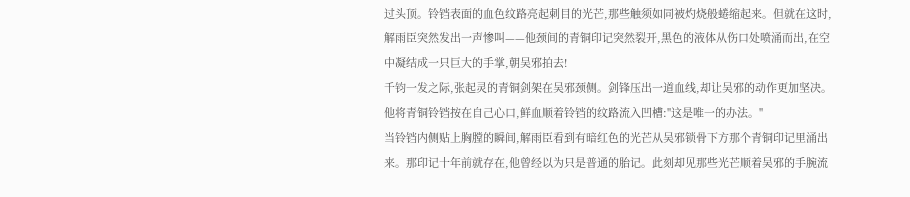过头顶。铃铛表面的血色纹路亮起刺目的光芒,那些触须如同被灼烧般蜷缩起来。但就在这时,解雨臣突然发出一声惨叫——他颈间的青铜印记突然裂开,黑色的液体从伤口处喷涌而出,在空中凝结成一只巨大的手掌,朝吴邪拍去!
千钧一发之际,张起灵的青铜剑架在吴邪颈侧。剑锋压出一道血线,却让吴邪的动作更加坚决。他将青铜铃铛按在自己心口,鲜血顺着铃铛的纹路流入凹槽:"这是唯一的办法。"
当铃铛内侧贴上胸膛的瞬间,解雨臣看到有暗红色的光芒从吴邪锁骨下方那个青铜印记里涌出来。那印记十年前就存在,他曾经以为只是普通的胎记。此刻却见那些光芒顺着吴邪的手腕流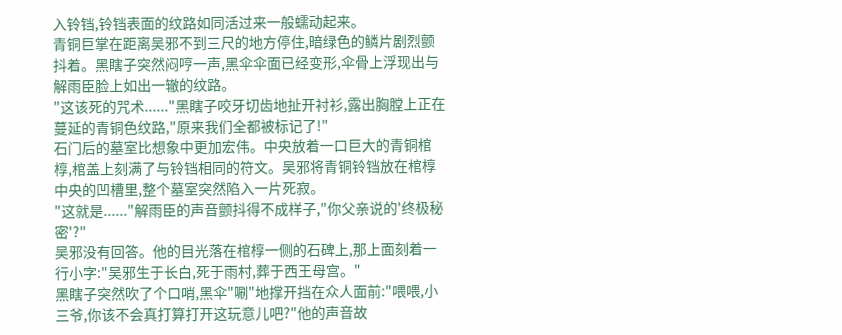入铃铛,铃铛表面的纹路如同活过来一般蠕动起来。
青铜巨掌在距离吴邪不到三尺的地方停住,暗绿色的鳞片剧烈颤抖着。黑瞎子突然闷哼一声,黑伞伞面已经变形,伞骨上浮现出与解雨臣脸上如出一辙的纹路。
"这该死的咒术......"黑瞎子咬牙切齿地扯开衬衫,露出胸膛上正在蔓延的青铜色纹路,"原来我们全都被标记了!"
石门后的墓室比想象中更加宏伟。中央放着一口巨大的青铜棺椁,棺盖上刻满了与铃铛相同的符文。吴邪将青铜铃铛放在棺椁中央的凹槽里,整个墓室突然陷入一片死寂。
"这就是......"解雨臣的声音颤抖得不成样子,"你父亲说的'终极秘密'?"
吴邪没有回答。他的目光落在棺椁一侧的石碑上,那上面刻着一行小字:"吴邪生于长白,死于雨村,葬于西王母宫。"
黑瞎子突然吹了个口哨,黑伞"唰"地撑开挡在众人面前:"喂喂,小三爷,你该不会真打算打开这玩意儿吧?"他的声音故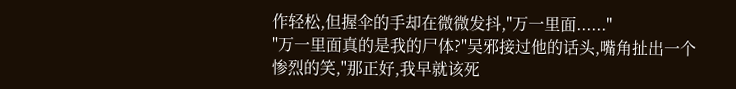作轻松,但握伞的手却在微微发抖,"万一里面......"
"万一里面真的是我的尸体?"吴邪接过他的话头,嘴角扯出一个惨烈的笑,"那正好,我早就该死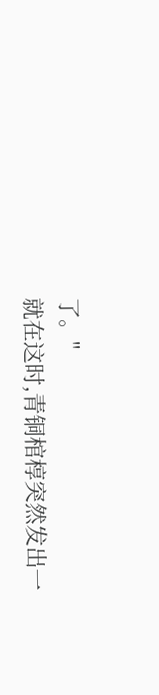了。"
就在这时,青铜棺椁突然发出一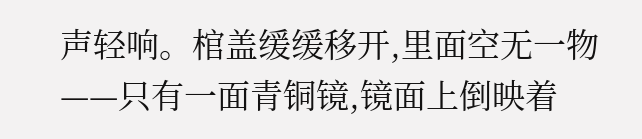声轻响。棺盖缓缓移开,里面空无一物——只有一面青铜镜,镜面上倒映着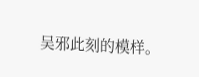吴邪此刻的模样。